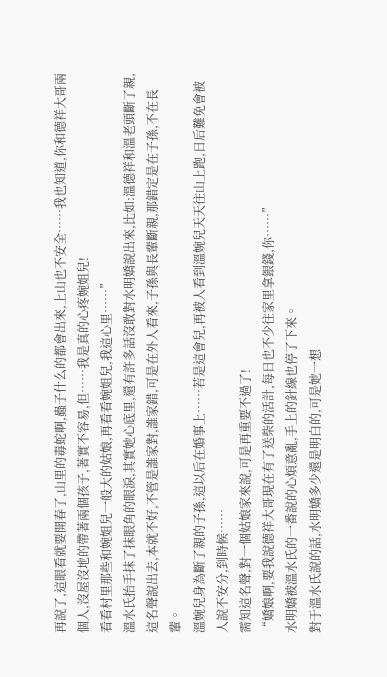再說了,這眼看就要開春了,山里的毒蛇啊,蟲子什么的都會出來,上山也不安全……我也知道,你和德祥大哥兩個人,沒屋沒地的帶著兩個孩子,著實不容易,但……我是真的心疼婉姐兒!
看看村里那些和婉姐兒一般大的姑娘,再看看婉姐兒,我這心里……”
溫水氏抬手抹了抹眼角的眼淚,其實她心底里,還有許多話沒敢對水明嬌說出來,比如:溫德祥和溫老頭斷了親,這名聲說出去,本就不好,不管是誰家對,誰家錯,可是在外人看來,子孫與長輩斷親,那錯定是在子孫,不在長輩。
溫婉兒身為斷了親的子孫,這以后在婚事上……若是這會兒,再被人看到溫婉兒天天往山上跑,日后難免會被人說不安分,到時候……
需知這名聲,對一個姑娘家來說,可是再重要不過了!
“嬌娘啊,要我說德祥大哥現在有了送柴的活計,每日也不少往家里拿銀錢,你……”
水明嬌被溫水氏的一番說的心煩意亂,手上的針線也停了下來。
對于溫水氏說的話,水明嬌多少還是明白的,可是她一想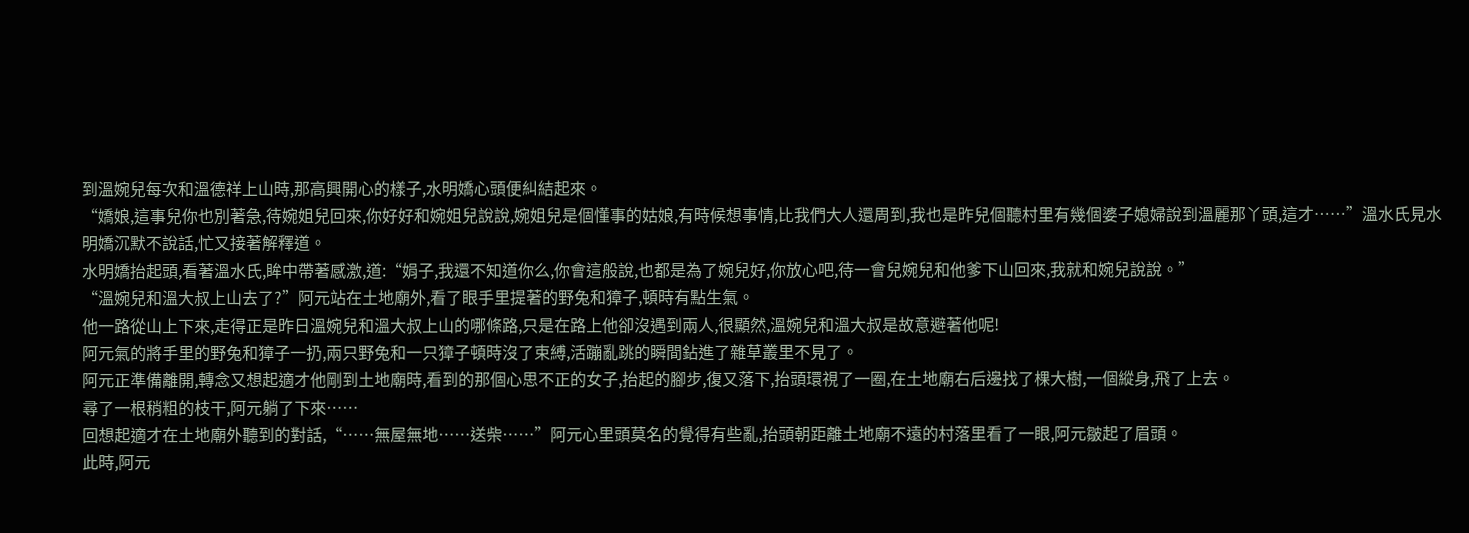到溫婉兒每次和溫德祥上山時,那高興開心的樣子,水明嬌心頭便糾結起來。
“嬌娘,這事兒你也別著急,待婉姐兒回來,你好好和婉姐兒說說,婉姐兒是個懂事的姑娘,有時候想事情,比我們大人還周到,我也是昨兒個聽村里有幾個婆子媳婦說到溫麗那丫頭,這才……”溫水氏見水明嬌沉默不說話,忙又接著解釋道。
水明嬌抬起頭,看著溫水氏,眸中帶著感激,道:“娟子,我還不知道你么,你會這般說,也都是為了婉兒好,你放心吧,待一會兒婉兒和他爹下山回來,我就和婉兒說說。”
“溫婉兒和溫大叔上山去了?”阿元站在土地廟外,看了眼手里提著的野兔和獐子,頓時有點生氣。
他一路從山上下來,走得正是昨日溫婉兒和溫大叔上山的哪條路,只是在路上他卻沒遇到兩人,很顯然,溫婉兒和溫大叔是故意避著他呢!
阿元氣的將手里的野兔和獐子一扔,兩只野兔和一只獐子頓時沒了束縛,活蹦亂跳的瞬間鉆進了雜草叢里不見了。
阿元正準備離開,轉念又想起適才他剛到土地廟時,看到的那個心思不正的女子,抬起的腳步,復又落下,抬頭環視了一圈,在土地廟右后邊找了棵大樹,一個縱身,飛了上去。
尋了一根稍粗的枝干,阿元躺了下來……
回想起適才在土地廟外聽到的對話,“……無屋無地……送柴……”阿元心里頭莫名的覺得有些亂,抬頭朝距離土地廟不遠的村落里看了一眼,阿元皺起了眉頭。
此時,阿元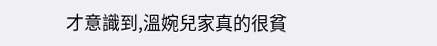才意識到,溫婉兒家真的很貧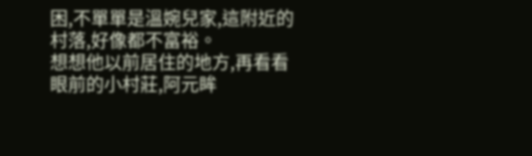困,不單單是溫婉兒家,這附近的村落,好像都不富裕。
想想他以前居住的地方,再看看眼前的小村莊,阿元眸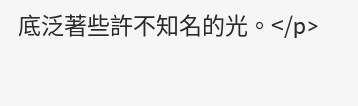底泛著些許不知名的光。</p>